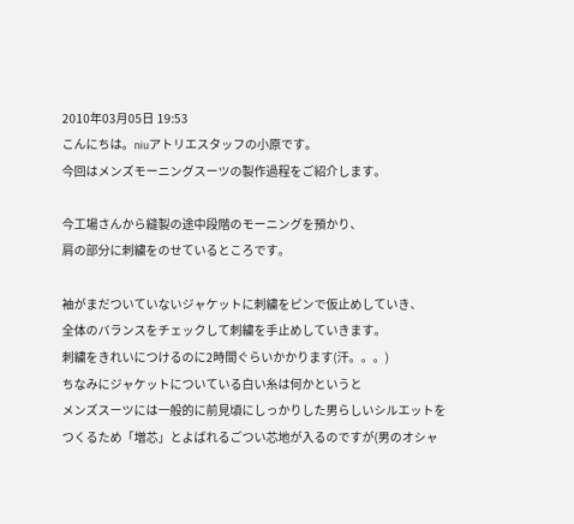2010年03月05日 19:53
こんにちは。niuアトリエスタッフの小原です。
今回はメンズモーニングスーツの製作過程をご紹介します。

今工場さんから縫製の途中段階のモーニングを預かり、
肩の部分に刺繍をのせているところです。

袖がまだついていないジャケットに刺繍をピンで仮止めしていき、
全体のバランスをチェックして刺繍を手止めしていきます。
刺繍をきれいにつけるのに2時間ぐらいかかります(汗。。。)
ちなみにジャケットについている白い糸は何かというと
メンズスーツには一般的に前見頃にしっかりした男らしいシルエットをつくるため「増芯」とよばれるごつい芯地が入るのですが(男のオシャ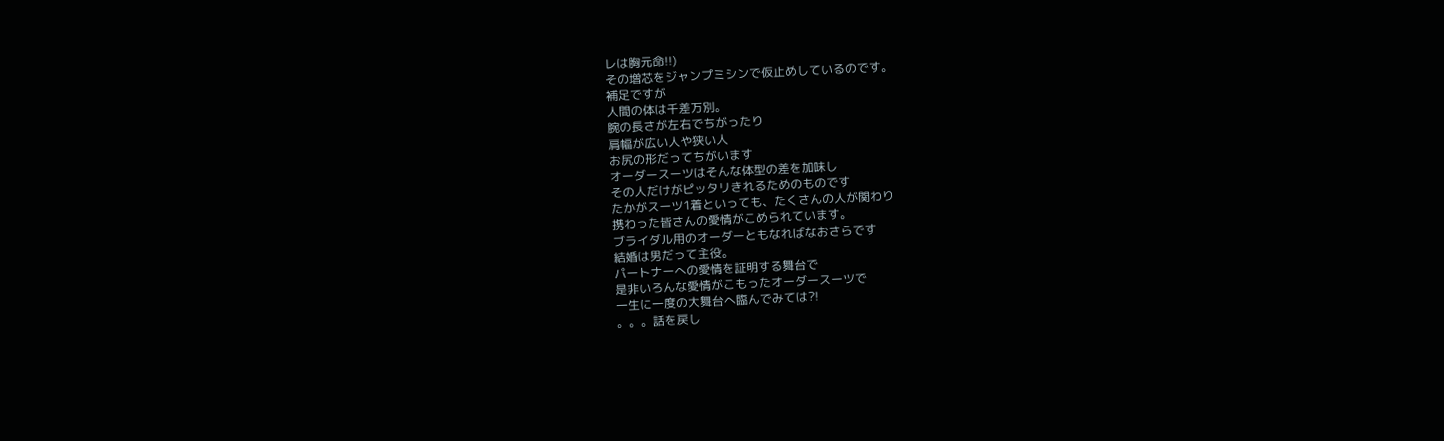レは胸元命!!)
その増芯をジャンプミシンで仮止めしているのです。
補足ですが
人間の体は千差万別。
腕の長さが左右でちがったり
肩幅が広い人や狭い人
お尻の形だってちがいます
オーダースーツはそんな体型の差を加味し
その人だけがピッタリきれるためのものです
たかがスーツ1着といっても、たくさんの人が関わり
携わった皆さんの愛情がこめられています。
ブライダル用のオーダーともなればなおさらです
結婚は男だって主役。
パートナーへの愛情を証明する舞台で
是非いろんな愛情がこもったオーダースーツで
一生に一度の大舞台へ臨んでみては?!
。。。話を戻し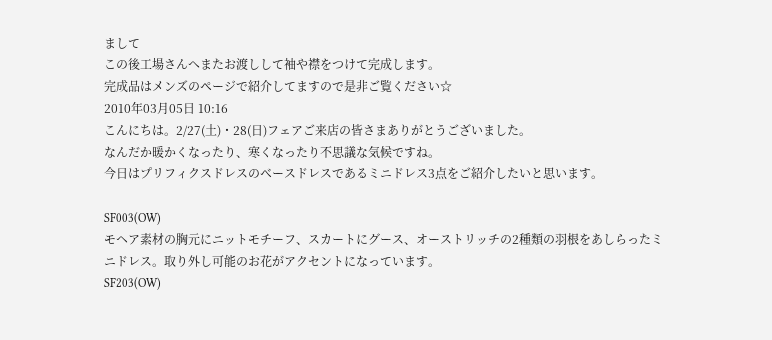まして
この後工場さんへまたお渡しして袖や襟をつけて完成します。
完成品はメンズのページで紹介してますので是非ご覧ください☆
2010年03月05日 10:16
こんにちは。2/27(土)・28(日)フェアご来店の皆さまありがとうございました。
なんだか暖かくなったり、寒くなったり不思議な気候ですね。
今日はプリフィクスドレスのベースドレスであるミニドレス3点をご紹介したいと思います。

SF003(OW)
モヘア素材の胸元にニットモチーフ、スカートにグース、オーストリッチの2種類の羽根をあしらったミニドレス。取り外し可能のお花がアクセントになっています。
SF203(OW)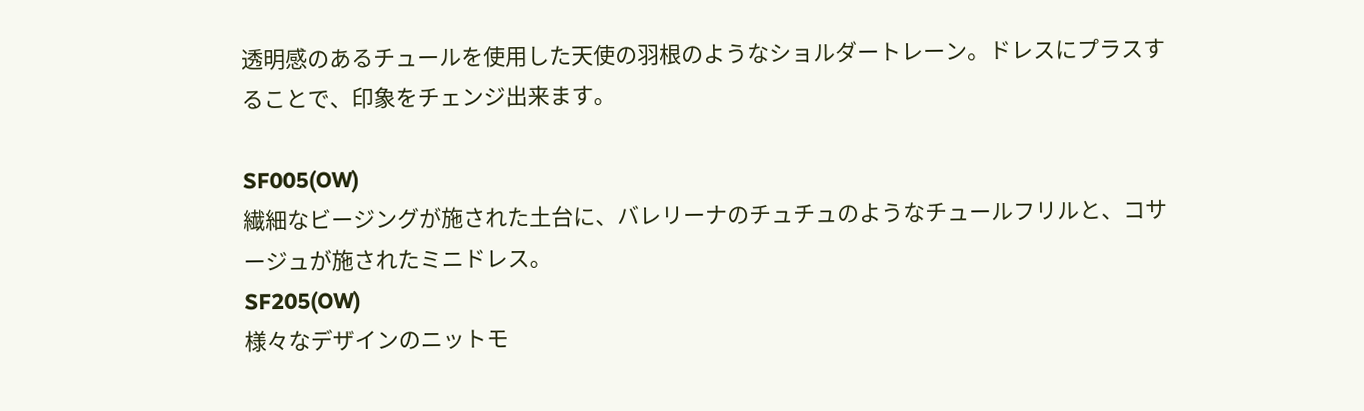透明感のあるチュールを使用した天使の羽根のようなショルダートレーン。ドレスにプラスすることで、印象をチェンジ出来ます。

SF005(OW)
繊細なビージングが施された土台に、バレリーナのチュチュのようなチュールフリルと、コサージュが施されたミニドレス。
SF205(OW)
様々なデザインのニットモ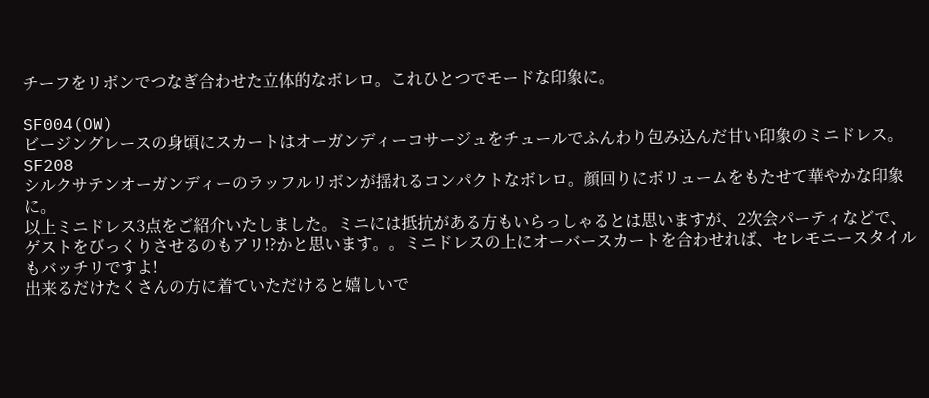チーフをリボンでつなぎ合わせた立体的なボレロ。これひとつでモードな印象に。

SF004(OW)
ビージングレースの身頃にスカートはオーガンディーコサージュをチュールでふんわり包み込んだ甘い印象のミニドレス。
SF208
シルクサテンオーガンディーのラッフルリボンが揺れるコンパクトなボレロ。顔回りにボリュームをもたせて華やかな印象に。
以上ミニドレス3点をご紹介いたしました。ミニには抵抗がある方もいらっしゃるとは思いますが、2次会パーティなどで、ゲストをびっくりさせるのもアリ!?かと思います。。ミニドレスの上にオーバースカートを合わせれば、セレモニースタイルもバッチリですよ!
出来るだけたくさんの方に着ていただけると嬉しいで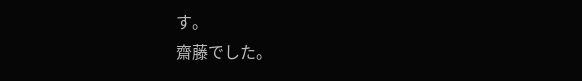す。
齋藤でした。